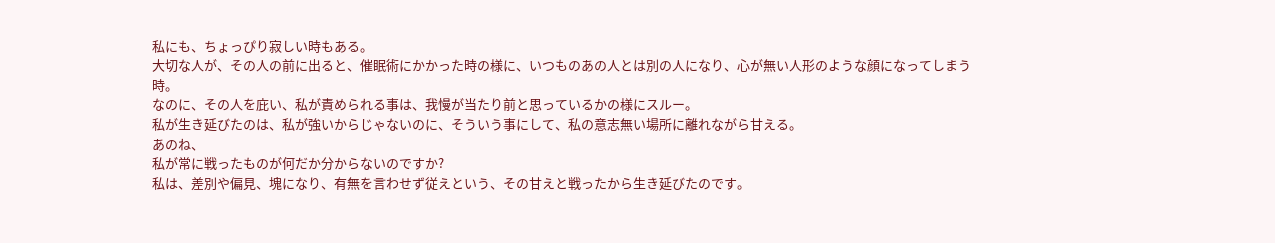私にも、ちょっぴり寂しい時もある。
大切な人が、その人の前に出ると、催眠術にかかった時の様に、いつものあの人とは別の人になり、心が無い人形のような顔になってしまう時。
なのに、その人を庇い、私が責められる事は、我慢が当たり前と思っているかの様にスルー。
私が生き延びたのは、私が強いからじゃないのに、そういう事にして、私の意志無い場所に離れながら甘える。
あのね、
私が常に戦ったものが何だか分からないのですか?
私は、差別や偏見、塊になり、有無を言わせず従えという、その甘えと戦ったから生き延びたのです。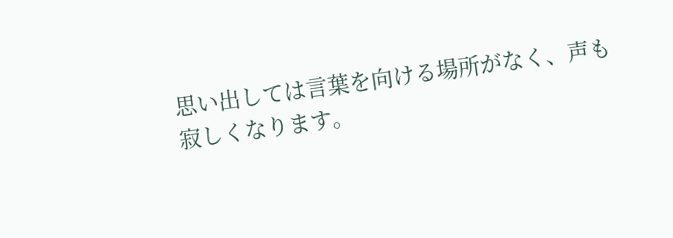思い出しては言葉を向ける場所がなく、声も
寂しくなります。